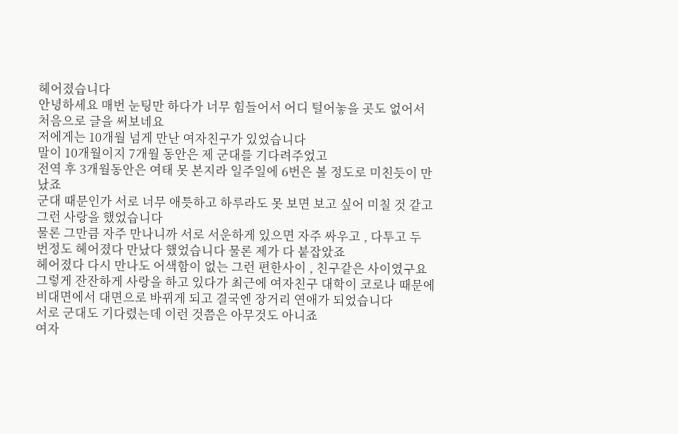헤어졌습니다
안녕하세요 매번 눈팅만 하다가 너무 힘들어서 어디 털어놓을 곳도 없어서 처음으로 글을 써보네요
저에게는 10개월 넘게 만난 여자친구가 있었습니다
말이 10개월이지 7개월 동안은 제 군대를 기다려주었고
전역 후 3개월동안은 여태 못 본지라 일주일에 6번은 볼 정도로 미친듯이 만났죠
군대 때문인가 서로 너무 애틋하고 하루라도 못 보면 보고 싶어 미칠 것 같고
그런 사랑을 했었습니다
물론 그만큼 자주 만나니까 서로 서운하게 있으면 자주 싸우고 , 다투고 두 번정도 헤어졌다 만났다 했었습니다 물론 제가 다 붙잡았죠
헤어졌다 다시 만나도 어색함이 없는 그런 편한사이 , 친구같은 사이였구요
그렇게 잔잔하게 사랑을 하고 있다가 최근에 여자친구 대학이 코로나 때문에 비대면에서 대면으로 바뀌게 되고 결국엔 장거리 연애가 되었습니다
서로 군대도 기다렸는데 이런 것쯤은 아무것도 아니죠
여자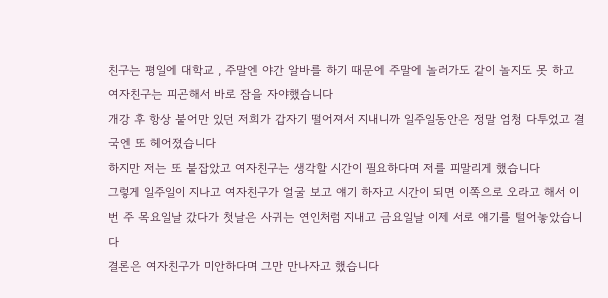친구는 평일에 대학교 , 주말엔 야간 알바를 하기 때문에 주말에 놀러가도 같이 놀지도 못 하고 여자친구는 피곤해서 바로 잠을 자야했습니다
개강 후 항상 붙어만 있던 저희가 갑자기 떨어져서 지내니까 일주일동안은 정말 엄청 다투었고 결국엔 또 헤어졌습니다
하지만 저는 또 붙잡았고 여자친구는 생각할 시간이 필요하다며 저를 피말리게 했습니다
그렇게 일주일이 지나고 여자친구가 얼굴 보고 얘기 하자고 시간이 되면 이쪽으로 오라고 해서 이번 주 목요일날 갔다가 첫날은 사귀는 연인처럼 지내고 금요일날 이제 서로 얘기를 털어놓았습니다
결론은 여자친구가 미안하다며 그만 만나자고 했습니다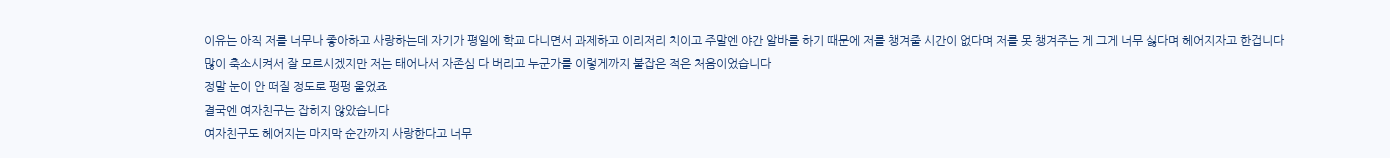이유는 아직 저를 너무나 좋아하고 사랑하는데 자기가 평일에 학교 다니면서 과제하고 이리저리 치이고 주말엔 야간 알바를 하기 때문에 저를 챙겨줄 시간이 없다며 저를 못 챙겨주는 게 그게 너무 싫다며 헤어지자고 한겁니다
많이 축소시켜서 잘 모르시겠지만 저는 태어나서 자존심 다 버리고 누군가를 이렇게까지 붙잡은 적은 처음이었습니다
정말 눈이 안 떠질 정도로 펑펑 울었죠
결국엔 여자친구는 잡히지 않았습니다
여자친구도 헤어지는 마지막 순간까지 사랑한다고 너무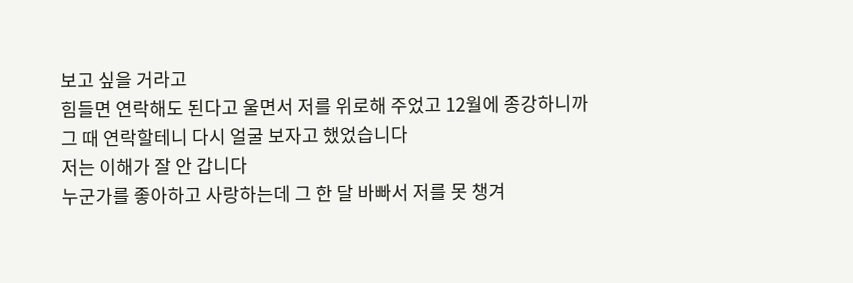보고 싶을 거라고
힘들면 연락해도 된다고 울면서 저를 위로해 주었고 12월에 종강하니까 그 때 연락할테니 다시 얼굴 보자고 했었습니다
저는 이해가 잘 안 갑니다
누군가를 좋아하고 사랑하는데 그 한 달 바빠서 저를 못 챙겨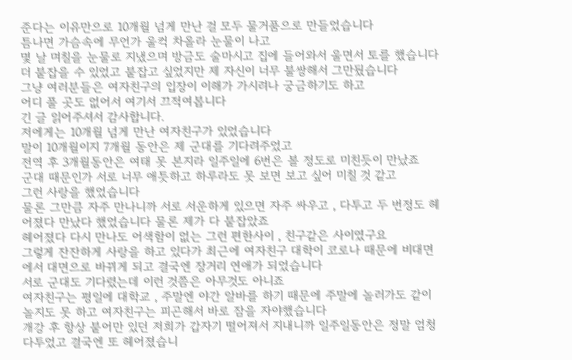준다는 이유만으로 10개월 넘게 만난 걸 모두 물거품으로 만들었습니다
틈나면 가슴속에 무언가 울컥 차올라 눈물이 나고
몇 날 며칠을 눈물로 지냈으며 방금도 술마시고 집에 들어와서 울면서 토를 했습니다
더 붙잡을 수 있었고 붙잡고 싶었지만 제 자신이 너무 불쌍해서 그만뒀습니다
그냥 여러분들은 여자친구의 입장이 이해가 가시려나 궁금하기도 하고
어디 풀 곳도 없어서 여기서 끄적여봅니다
긴 글 읽어주셔서 감사합니다.
저에게는 10개월 넘게 만난 여자친구가 있었습니다
말이 10개월이지 7개월 동안은 제 군대를 기다려주었고
전역 후 3개월동안은 여태 못 본지라 일주일에 6번은 볼 정도로 미친듯이 만났죠
군대 때문인가 서로 너무 애틋하고 하루라도 못 보면 보고 싶어 미칠 것 같고
그런 사랑을 했었습니다
물론 그만큼 자주 만나니까 서로 서운하게 있으면 자주 싸우고 , 다투고 두 번정도 헤어졌다 만났다 했었습니다 물론 제가 다 붙잡았죠
헤어졌다 다시 만나도 어색함이 없는 그런 편한사이 , 친구같은 사이였구요
그렇게 잔잔하게 사랑을 하고 있다가 최근에 여자친구 대학이 코로나 때문에 비대면에서 대면으로 바뀌게 되고 결국엔 장거리 연애가 되었습니다
서로 군대도 기다렸는데 이런 것쯤은 아무것도 아니죠
여자친구는 평일에 대학교 , 주말엔 야간 알바를 하기 때문에 주말에 놀러가도 같이 놀지도 못 하고 여자친구는 피곤해서 바로 잠을 자야했습니다
개강 후 항상 붙어만 있던 저희가 갑자기 떨어져서 지내니까 일주일동안은 정말 엄청 다투었고 결국엔 또 헤어졌습니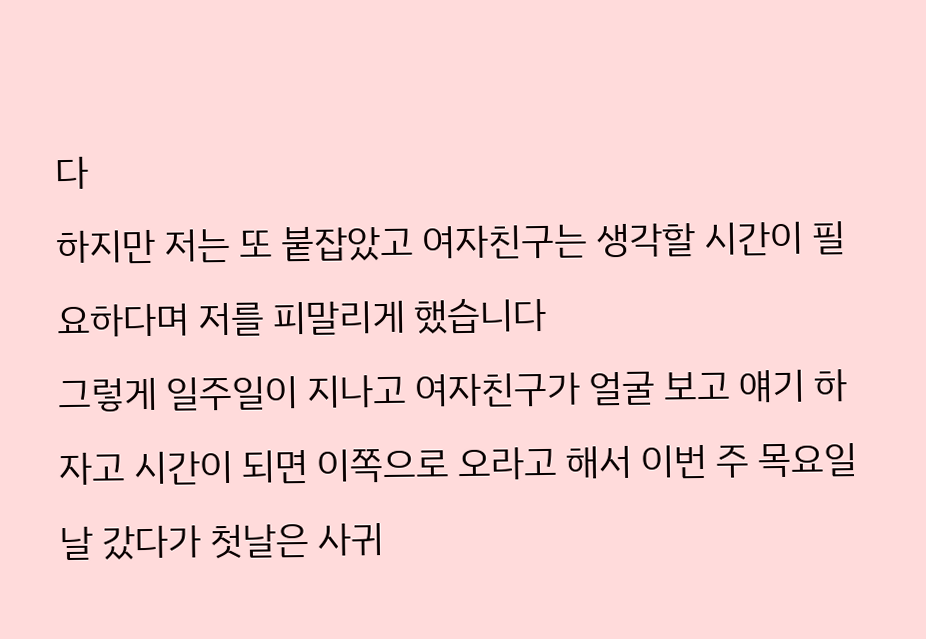다
하지만 저는 또 붙잡았고 여자친구는 생각할 시간이 필요하다며 저를 피말리게 했습니다
그렇게 일주일이 지나고 여자친구가 얼굴 보고 얘기 하자고 시간이 되면 이쪽으로 오라고 해서 이번 주 목요일날 갔다가 첫날은 사귀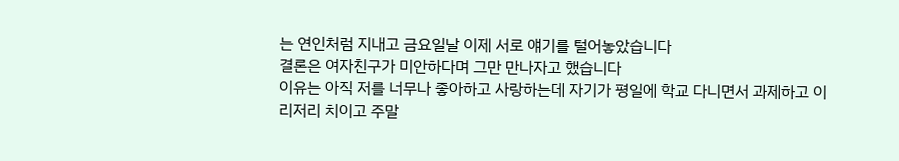는 연인처럼 지내고 금요일날 이제 서로 얘기를 털어놓았습니다
결론은 여자친구가 미안하다며 그만 만나자고 했습니다
이유는 아직 저를 너무나 좋아하고 사랑하는데 자기가 평일에 학교 다니면서 과제하고 이리저리 치이고 주말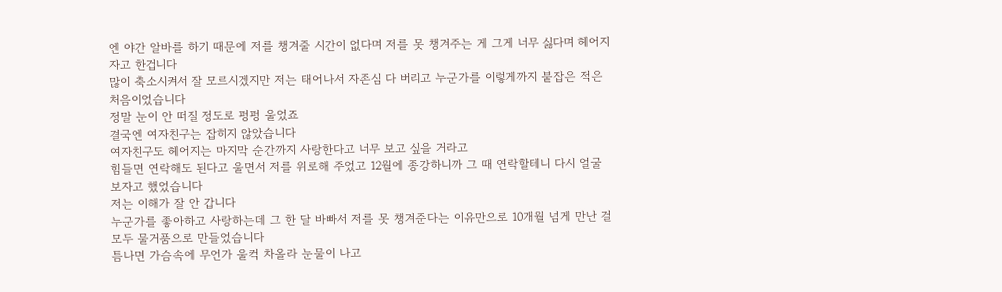엔 야간 알바를 하기 때문에 저를 챙겨줄 시간이 없다며 저를 못 챙겨주는 게 그게 너무 싫다며 헤어지자고 한겁니다
많이 축소시켜서 잘 모르시겠지만 저는 태어나서 자존심 다 버리고 누군가를 이렇게까지 붙잡은 적은 처음이었습니다
정말 눈이 안 떠질 정도로 펑펑 울었죠
결국엔 여자친구는 잡히지 않았습니다
여자친구도 헤어지는 마지막 순간까지 사랑한다고 너무 보고 싶을 거라고
힘들면 연락해도 된다고 울면서 저를 위로해 주었고 12월에 종강하니까 그 때 연락할테니 다시 얼굴 보자고 했었습니다
저는 이해가 잘 안 갑니다
누군가를 좋아하고 사랑하는데 그 한 달 바빠서 저를 못 챙겨준다는 이유만으로 10개월 넘게 만난 걸 모두 물거품으로 만들었습니다
틈나면 가슴속에 무언가 울컥 차올라 눈물이 나고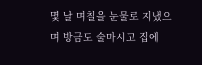몇 날 며칠을 눈물로 지냈으며 방금도 술마시고 집에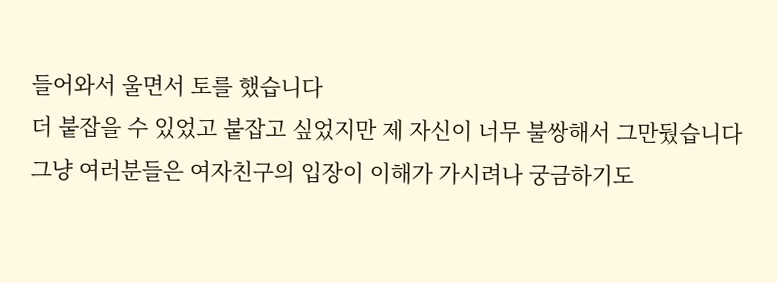들어와서 울면서 토를 했습니다
더 붙잡을 수 있었고 붙잡고 싶었지만 제 자신이 너무 불쌍해서 그만뒀습니다
그냥 여러분들은 여자친구의 입장이 이해가 가시려나 궁금하기도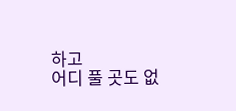하고
어디 풀 곳도 없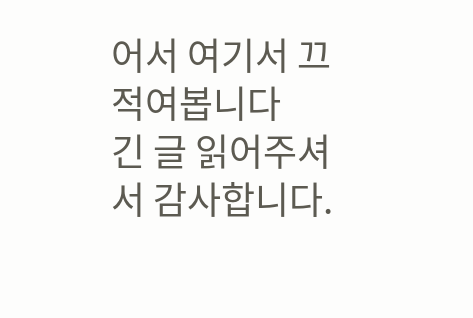어서 여기서 끄적여봅니다
긴 글 읽어주셔서 감사합니다.